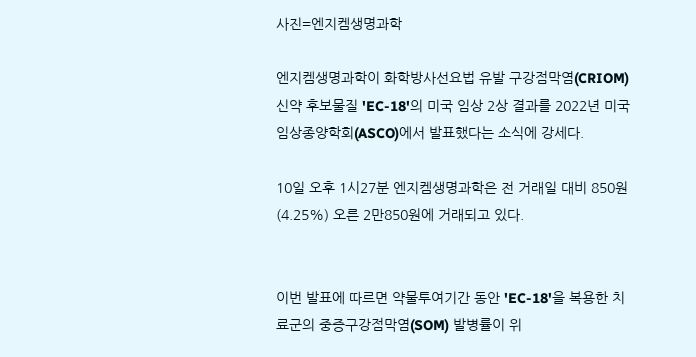사진=엔지켐생명과학

엔지켐생명과학이 화학방사선요법 유발 구강점막염(CRIOM) 신약 후보물질 'EC-18'의 미국 임상 2상 결과를 2022년 미국 임상종양학회(ASCO)에서 발표했다는 소식에 강세다.

10일 오후 1시27분 엔지켐생명과학은 전 거래일 대비 850원(4.25%) 오른 2만850원에 거래되고 있다.


이번 발표에 따르면 약물투여기간 동안 'EC-18'을 복용한 치료군의 중증구강점막염(SOM) 발병률이 위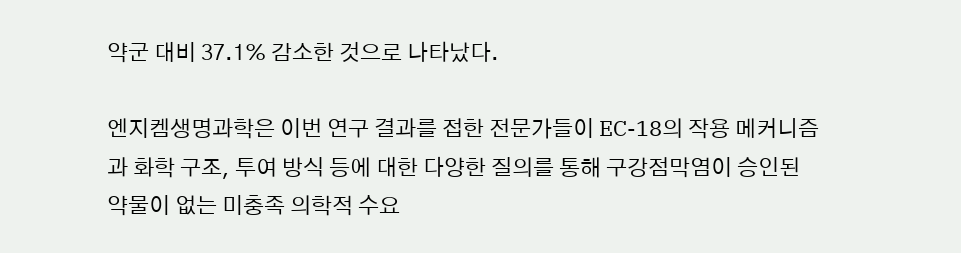약군 대비 37.1% 감소한 것으로 나타났다.

엔지켐생명과학은 이번 연구 결과를 접한 전문가들이 EC-18의 작용 메커니즘과 화학 구조, 투여 방식 등에 대한 다양한 질의를 통해 구강점막염이 승인된 약물이 없는 미충족 의학적 수요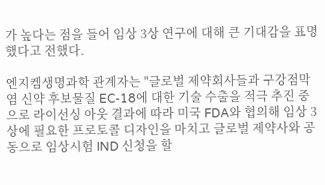가 높다는 점을 들어 임상 3상 연구에 대해 큰 기대감을 표명했다고 전했다.

엔지켐생명과학 관계자는 "글로벌 제약회사들과 구강점막염 신약 후보물질 EC-18에 대한 기술 수출을 적극 추진 중으로 라이선싱 아웃 결과에 따라 미국 FDA와 협의해 임상 3상에 필요한 프로토콜 디자인을 마치고 글로벌 제약사와 공동으로 임상시험 IND 신청을 할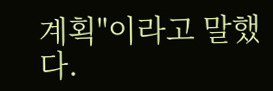계획"이라고 말했다.